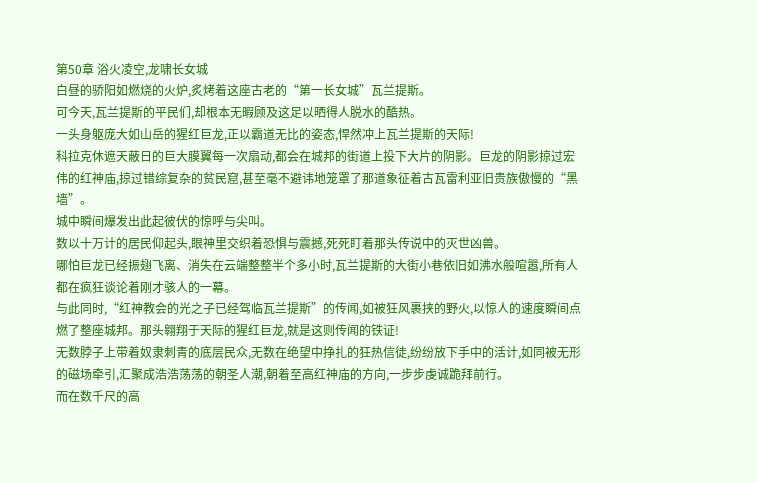第50章 浴火凌空,龙啸长女城
白昼的骄阳如燃烧的火炉,炙烤着这座古老的“第一长女城”瓦兰提斯。
可今天,瓦兰提斯的平民们,却根本无暇顾及这足以晒得人脱水的酷热。
一头身躯庞大如山岳的猩红巨龙,正以霸道无比的姿态,悍然冲上瓦兰提斯的天际!
科拉克休遮天蔽日的巨大膜翼每一次扇动,都会在城邦的街道上投下大片的阴影。巨龙的阴影掠过宏伟的红神庙,掠过错综复杂的贫民窟,甚至毫不避讳地笼罩了那道象征着古瓦雷利亚旧贵族傲慢的“黑墙”。
城中瞬间爆发出此起彼伏的惊呼与尖叫。
数以十万计的居民仰起头,眼神里交织着恐惧与震撼,死死盯着那头传说中的灭世凶兽。
哪怕巨龙已经振翅飞离、消失在云端整整半个多小时,瓦兰提斯的大街小巷依旧如沸水般喧嚣,所有人都在疯狂谈论着刚才骇人的一幕。
与此同时,“红神教会的光之子已经驾临瓦兰提斯”的传闻,如被狂风裹挟的野火,以惊人的速度瞬间点燃了整座城邦。那头翱翔于天际的猩红巨龙,就是这则传闻的铁证!
无数脖子上带着奴隶刺青的底层民众,无数在绝望中挣扎的狂热信徒,纷纷放下手中的活计,如同被无形的磁场牵引,汇聚成浩浩荡荡的朝圣人潮,朝着至高红神庙的方向,一步步虔诚跪拜前行。
而在数千尺的高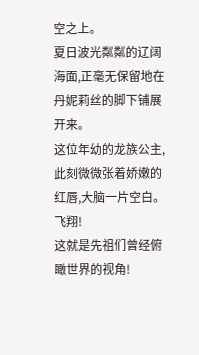空之上。
夏日波光粼粼的辽阔海面,正毫无保留地在丹妮莉丝的脚下铺展开来。
这位年幼的龙族公主,此刻微微张着娇嫩的红唇,大脑一片空白。
飞翔!
这就是先祖们曾经俯瞰世界的视角!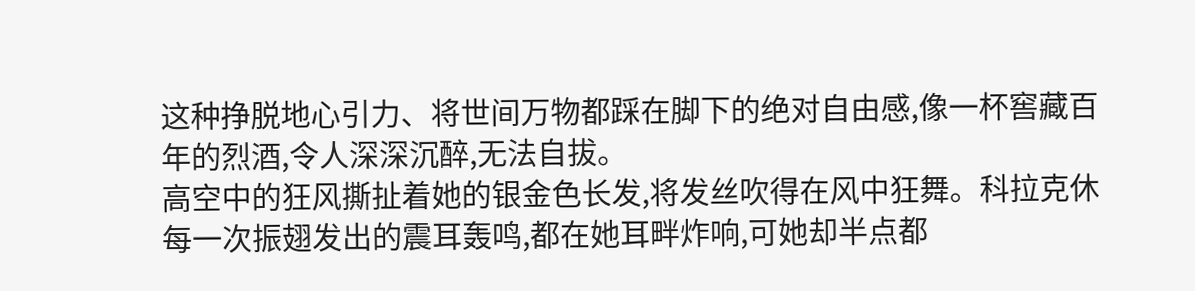这种挣脱地心引力、将世间万物都踩在脚下的绝对自由感,像一杯窖藏百年的烈酒,令人深深沉醉,无法自拔。
高空中的狂风撕扯着她的银金色长发,将发丝吹得在风中狂舞。科拉克休每一次振翅发出的震耳轰鸣,都在她耳畔炸响,可她却半点都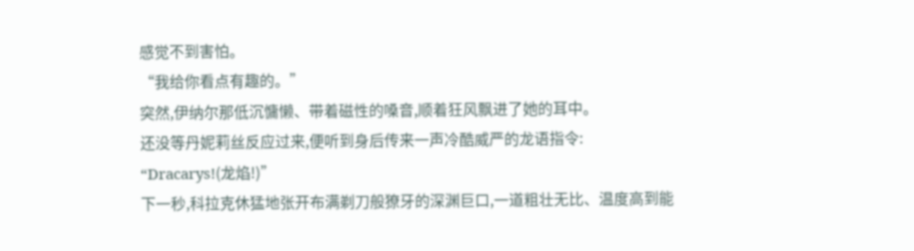感觉不到害怕。
“我给你看点有趣的。”
突然,伊纳尔那低沉慵懒、带着磁性的嗓音,顺着狂风飘进了她的耳中。
还没等丹妮莉丝反应过来,便听到身后传来一声冷酷威严的龙语指令:
“Dracarys!(龙焰!)”
下一秒,科拉克休猛地张开布满剃刀般獠牙的深渊巨口,一道粗壮无比、温度高到能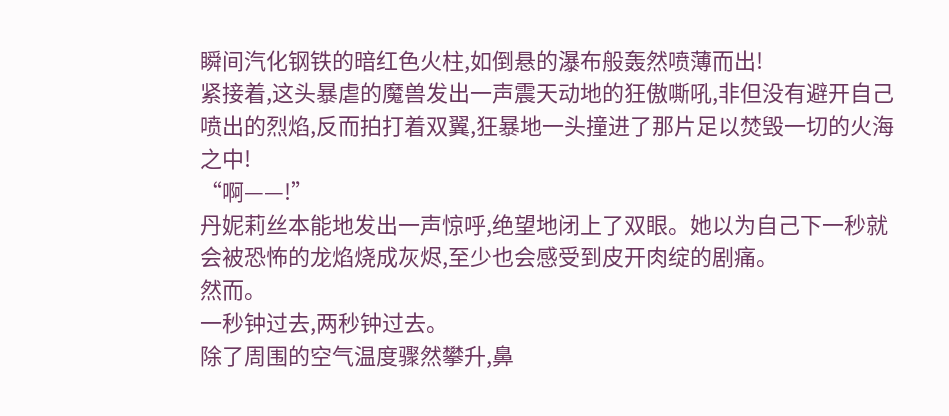瞬间汽化钢铁的暗红色火柱,如倒悬的瀑布般轰然喷薄而出!
紧接着,这头暴虐的魔兽发出一声震天动地的狂傲嘶吼,非但没有避开自己喷出的烈焰,反而拍打着双翼,狂暴地一头撞进了那片足以焚毁一切的火海之中!
“啊——!”
丹妮莉丝本能地发出一声惊呼,绝望地闭上了双眼。她以为自己下一秒就会被恐怖的龙焰烧成灰烬,至少也会感受到皮开肉绽的剧痛。
然而。
一秒钟过去,两秒钟过去。
除了周围的空气温度骤然攀升,鼻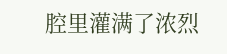腔里灌满了浓烈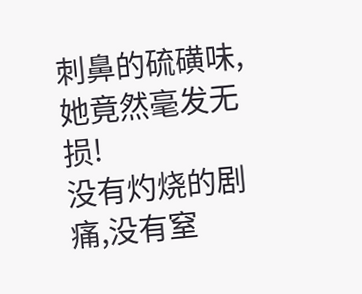刺鼻的硫磺味,她竟然毫发无损!
没有灼烧的剧痛,没有窒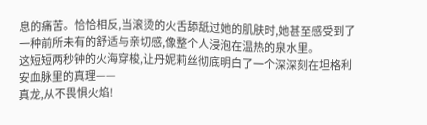息的痛苦。恰恰相反,当滚烫的火舌舔舐过她的肌肤时,她甚至感受到了一种前所未有的舒适与亲切感,像整个人浸泡在温热的泉水里。
这短短两秒钟的火海穿梭,让丹妮莉丝彻底明白了一个深深刻在坦格利安血脉里的真理——
真龙,从不畏惧火焰!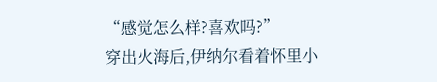“感觉怎么样?喜欢吗?”
穿出火海后,伊纳尔看着怀里小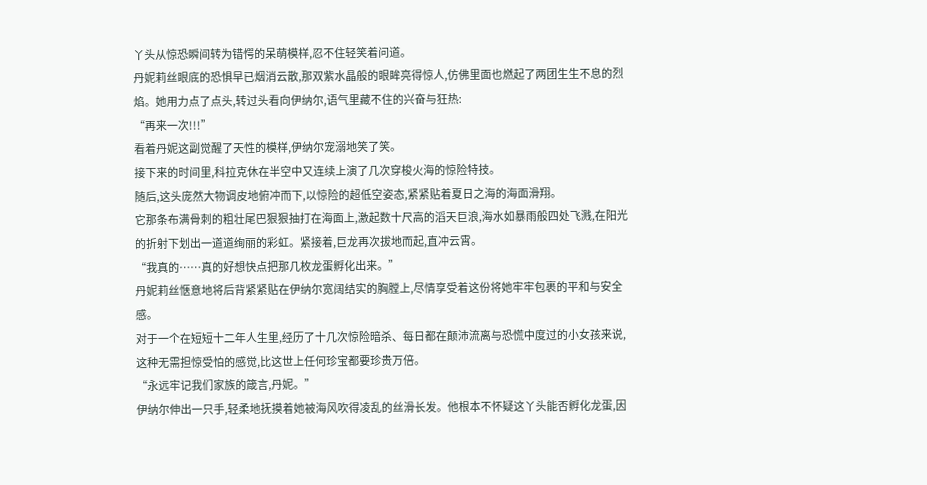丫头从惊恐瞬间转为错愕的呆萌模样,忍不住轻笑着问道。
丹妮莉丝眼底的恐惧早已烟消云散,那双紫水晶般的眼眸亮得惊人,仿佛里面也燃起了两团生生不息的烈焰。她用力点了点头,转过头看向伊纳尔,语气里藏不住的兴奋与狂热:
“再来一次!!!”
看着丹妮这副觉醒了天性的模样,伊纳尔宠溺地笑了笑。
接下来的时间里,科拉克休在半空中又连续上演了几次穿梭火海的惊险特技。
随后,这头庞然大物调皮地俯冲而下,以惊险的超低空姿态,紧紧贴着夏日之海的海面滑翔。
它那条布满骨刺的粗壮尾巴狠狠抽打在海面上,激起数十尺高的滔天巨浪,海水如暴雨般四处飞溅,在阳光的折射下划出一道道绚丽的彩虹。紧接着,巨龙再次拔地而起,直冲云霄。
“我真的……真的好想快点把那几枚龙蛋孵化出来。”
丹妮莉丝惬意地将后背紧紧贴在伊纳尔宽阔结实的胸膛上,尽情享受着这份将她牢牢包裹的平和与安全感。
对于一个在短短十二年人生里,经历了十几次惊险暗杀、每日都在颠沛流离与恐慌中度过的小女孩来说,这种无需担惊受怕的感觉,比这世上任何珍宝都要珍贵万倍。
“永远牢记我们家族的箴言,丹妮。”
伊纳尔伸出一只手,轻柔地抚摸着她被海风吹得凌乱的丝滑长发。他根本不怀疑这丫头能否孵化龙蛋,因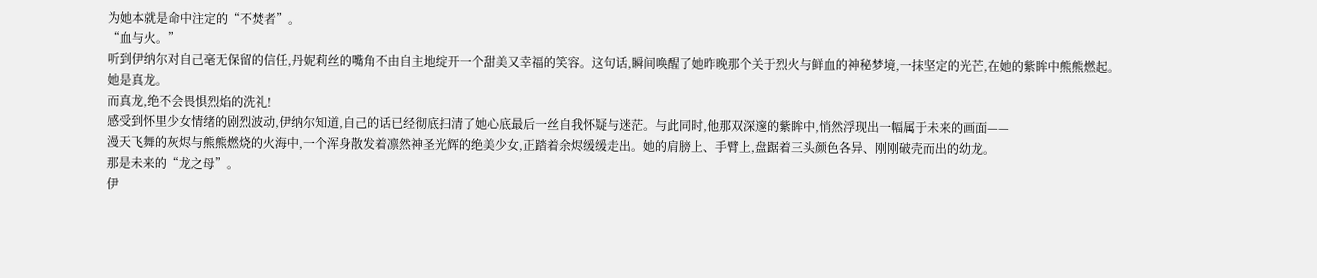为她本就是命中注定的“不焚者”。
“血与火。”
听到伊纳尔对自己毫无保留的信任,丹妮莉丝的嘴角不由自主地绽开一个甜美又幸福的笑容。这句话,瞬间唤醒了她昨晚那个关于烈火与鲜血的神秘梦境,一抹坚定的光芒,在她的紫眸中熊熊燃起。
她是真龙。
而真龙,绝不会畏惧烈焰的洗礼!
感受到怀里少女情绪的剧烈波动,伊纳尔知道,自己的话已经彻底扫清了她心底最后一丝自我怀疑与迷茫。与此同时,他那双深邃的紫眸中,悄然浮现出一幅属于未来的画面——
漫天飞舞的灰烬与熊熊燃烧的火海中,一个浑身散发着凛然神圣光辉的绝美少女,正踏着余烬缓缓走出。她的肩膀上、手臂上,盘踞着三头颜色各异、刚刚破壳而出的幼龙。
那是未来的“龙之母”。
伊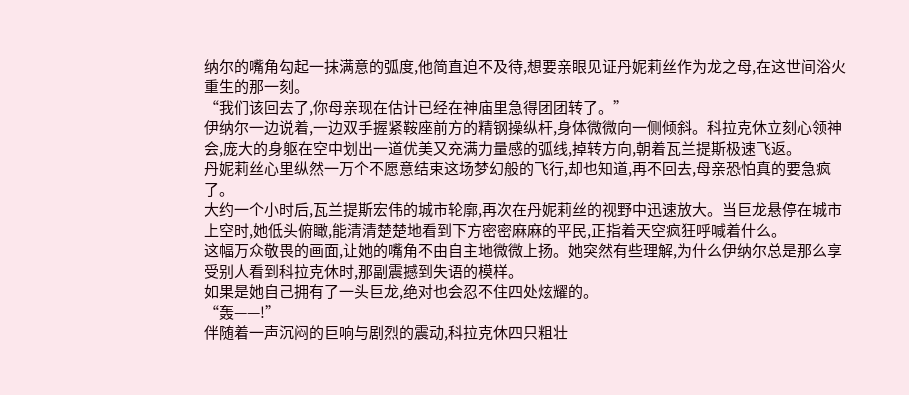纳尔的嘴角勾起一抹满意的弧度,他简直迫不及待,想要亲眼见证丹妮莉丝作为龙之母,在这世间浴火重生的那一刻。
“我们该回去了,你母亲现在估计已经在神庙里急得团团转了。”
伊纳尔一边说着,一边双手握紧鞍座前方的精钢操纵杆,身体微微向一侧倾斜。科拉克休立刻心领神会,庞大的身躯在空中划出一道优美又充满力量感的弧线,掉转方向,朝着瓦兰提斯极速飞返。
丹妮莉丝心里纵然一万个不愿意结束这场梦幻般的飞行,却也知道,再不回去,母亲恐怕真的要急疯了。
大约一个小时后,瓦兰提斯宏伟的城市轮廓,再次在丹妮莉丝的视野中迅速放大。当巨龙悬停在城市上空时,她低头俯瞰,能清清楚楚地看到下方密密麻麻的平民,正指着天空疯狂呼喊着什么。
这幅万众敬畏的画面,让她的嘴角不由自主地微微上扬。她突然有些理解,为什么伊纳尔总是那么享受别人看到科拉克休时,那副震撼到失语的模样。
如果是她自己拥有了一头巨龙,绝对也会忍不住四处炫耀的。
“轰——!”
伴随着一声沉闷的巨响与剧烈的震动,科拉克休四只粗壮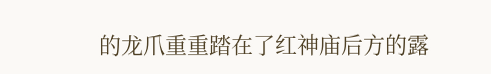的龙爪重重踏在了红神庙后方的露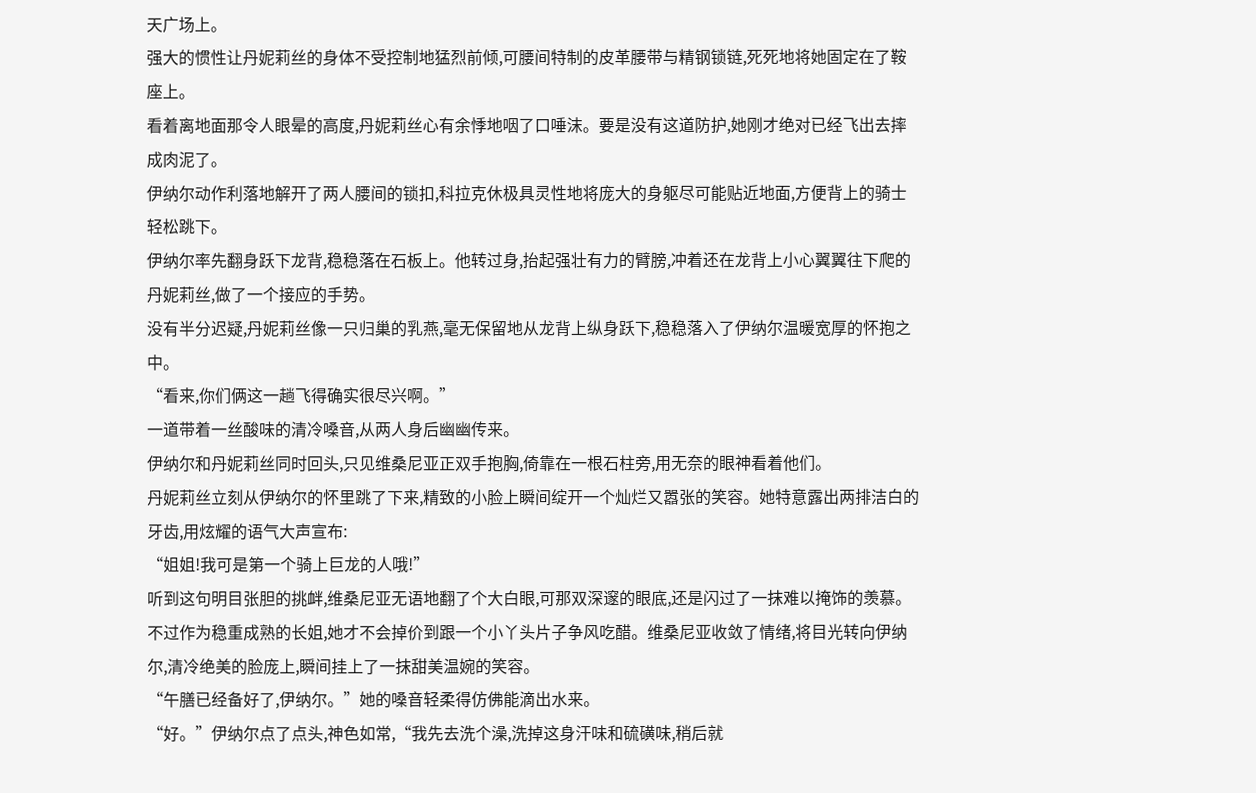天广场上。
强大的惯性让丹妮莉丝的身体不受控制地猛烈前倾,可腰间特制的皮革腰带与精钢锁链,死死地将她固定在了鞍座上。
看着离地面那令人眼晕的高度,丹妮莉丝心有余悸地咽了口唾沫。要是没有这道防护,她刚才绝对已经飞出去摔成肉泥了。
伊纳尔动作利落地解开了两人腰间的锁扣,科拉克休极具灵性地将庞大的身躯尽可能贴近地面,方便背上的骑士轻松跳下。
伊纳尔率先翻身跃下龙背,稳稳落在石板上。他转过身,抬起强壮有力的臂膀,冲着还在龙背上小心翼翼往下爬的丹妮莉丝,做了一个接应的手势。
没有半分迟疑,丹妮莉丝像一只归巢的乳燕,毫无保留地从龙背上纵身跃下,稳稳落入了伊纳尔温暖宽厚的怀抱之中。
“看来,你们俩这一趟飞得确实很尽兴啊。”
一道带着一丝酸味的清冷嗓音,从两人身后幽幽传来。
伊纳尔和丹妮莉丝同时回头,只见维桑尼亚正双手抱胸,倚靠在一根石柱旁,用无奈的眼神看着他们。
丹妮莉丝立刻从伊纳尔的怀里跳了下来,精致的小脸上瞬间绽开一个灿烂又嚣张的笑容。她特意露出两排洁白的牙齿,用炫耀的语气大声宣布:
“姐姐!我可是第一个骑上巨龙的人哦!”
听到这句明目张胆的挑衅,维桑尼亚无语地翻了个大白眼,可那双深邃的眼底,还是闪过了一抹难以掩饰的羡慕。
不过作为稳重成熟的长姐,她才不会掉价到跟一个小丫头片子争风吃醋。维桑尼亚收敛了情绪,将目光转向伊纳尔,清冷绝美的脸庞上,瞬间挂上了一抹甜美温婉的笑容。
“午膳已经备好了,伊纳尔。”她的嗓音轻柔得仿佛能滴出水来。
“好。”伊纳尔点了点头,神色如常,“我先去洗个澡,洗掉这身汗味和硫磺味,稍后就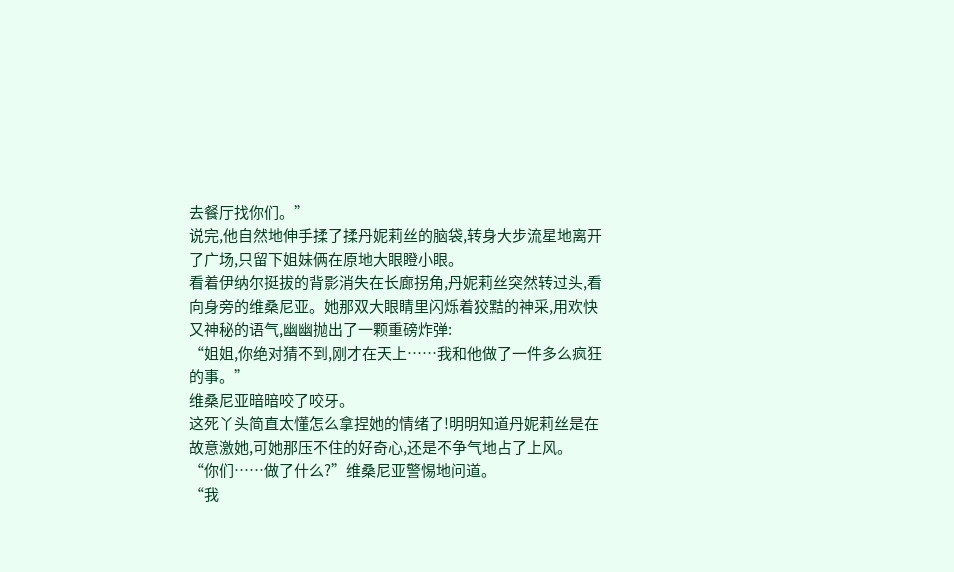去餐厅找你们。”
说完,他自然地伸手揉了揉丹妮莉丝的脑袋,转身大步流星地离开了广场,只留下姐妹俩在原地大眼瞪小眼。
看着伊纳尔挺拔的背影消失在长廊拐角,丹妮莉丝突然转过头,看向身旁的维桑尼亚。她那双大眼睛里闪烁着狡黠的神采,用欢快又神秘的语气,幽幽抛出了一颗重磅炸弹:
“姐姐,你绝对猜不到,刚才在天上……我和他做了一件多么疯狂的事。”
维桑尼亚暗暗咬了咬牙。
这死丫头简直太懂怎么拿捏她的情绪了!明明知道丹妮莉丝是在故意激她,可她那压不住的好奇心,还是不争气地占了上风。
“你们……做了什么?”维桑尼亚警惕地问道。
“我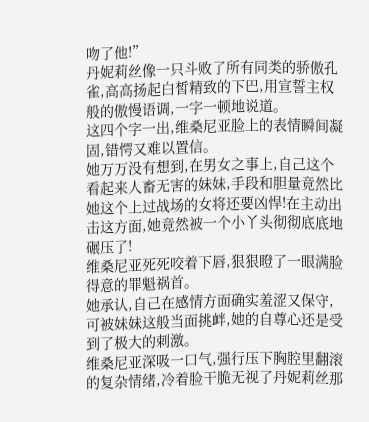吻了他!”
丹妮莉丝像一只斗败了所有同类的骄傲孔雀,高高扬起白皙精致的下巴,用宣誓主权般的傲慢语调,一字一顿地说道。
这四个字一出,维桑尼亚脸上的表情瞬间凝固,错愕又难以置信。
她万万没有想到,在男女之事上,自己这个看起来人畜无害的妹妹,手段和胆量竟然比她这个上过战场的女将还要凶悍!在主动出击这方面,她竟然被一个小丫头彻彻底底地碾压了!
维桑尼亚死死咬着下唇,狠狠瞪了一眼满脸得意的罪魁祸首。
她承认,自己在感情方面确实羞涩又保守,可被妹妹这般当面挑衅,她的自尊心还是受到了极大的刺激。
维桑尼亚深吸一口气,强行压下胸腔里翻滚的复杂情绪,冷着脸干脆无视了丹妮莉丝那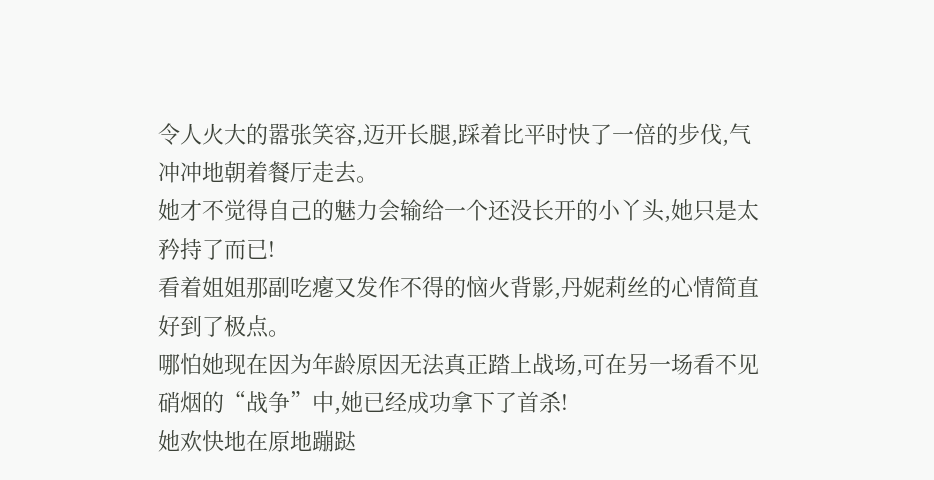令人火大的嚣张笑容,迈开长腿,踩着比平时快了一倍的步伐,气冲冲地朝着餐厅走去。
她才不觉得自己的魅力会输给一个还没长开的小丫头,她只是太矜持了而已!
看着姐姐那副吃瘪又发作不得的恼火背影,丹妮莉丝的心情简直好到了极点。
哪怕她现在因为年龄原因无法真正踏上战场,可在另一场看不见硝烟的“战争”中,她已经成功拿下了首杀!
她欢快地在原地蹦跶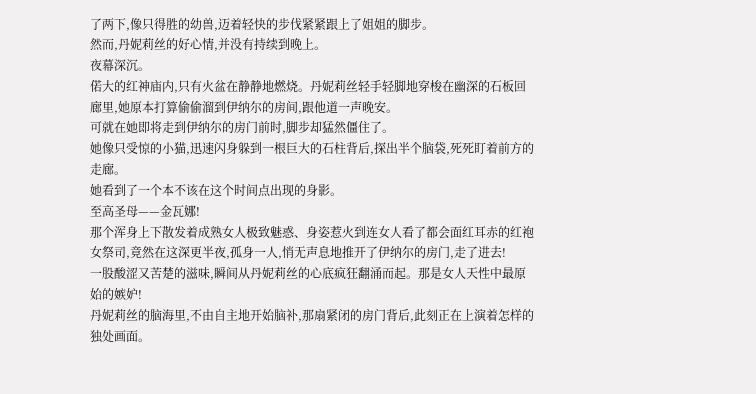了两下,像只得胜的幼兽,迈着轻快的步伐紧紧跟上了姐姐的脚步。
然而,丹妮莉丝的好心情,并没有持续到晚上。
夜幕深沉。
偌大的红神庙内,只有火盆在静静地燃烧。丹妮莉丝轻手轻脚地穿梭在幽深的石板回廊里,她原本打算偷偷溜到伊纳尔的房间,跟他道一声晚安。
可就在她即将走到伊纳尔的房门前时,脚步却猛然僵住了。
她像只受惊的小猫,迅速闪身躲到一根巨大的石柱背后,探出半个脑袋,死死盯着前方的走廊。
她看到了一个本不该在这个时间点出现的身影。
至高圣母——金瓦娜!
那个浑身上下散发着成熟女人极致魅惑、身姿惹火到连女人看了都会面红耳赤的红袍女祭司,竟然在这深更半夜,孤身一人,悄无声息地推开了伊纳尔的房门,走了进去!
一股酸涩又苦楚的滋味,瞬间从丹妮莉丝的心底疯狂翻涌而起。那是女人天性中最原始的嫉妒!
丹妮莉丝的脑海里,不由自主地开始脑补,那扇紧闭的房门背后,此刻正在上演着怎样的独处画面。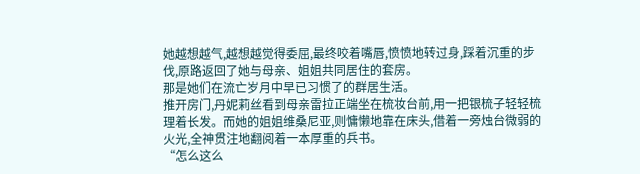她越想越气,越想越觉得委屈,最终咬着嘴唇,愤愤地转过身,踩着沉重的步伐,原路返回了她与母亲、姐姐共同居住的套房。
那是她们在流亡岁月中早已习惯了的群居生活。
推开房门,丹妮莉丝看到母亲雷拉正端坐在梳妆台前,用一把银梳子轻轻梳理着长发。而她的姐姐维桑尼亚,则慵懒地靠在床头,借着一旁烛台微弱的火光,全神贯注地翻阅着一本厚重的兵书。
“怎么这么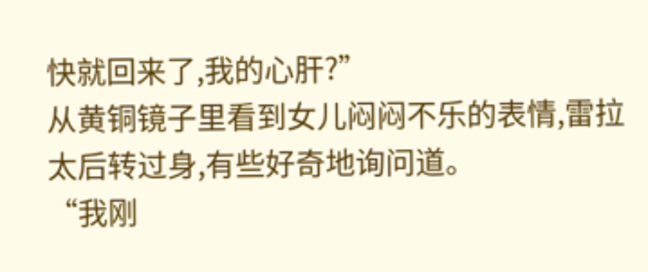快就回来了,我的心肝?”
从黄铜镜子里看到女儿闷闷不乐的表情,雷拉太后转过身,有些好奇地询问道。
“我刚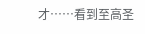才……看到至高圣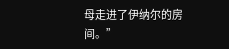母走进了伊纳尔的房间。”